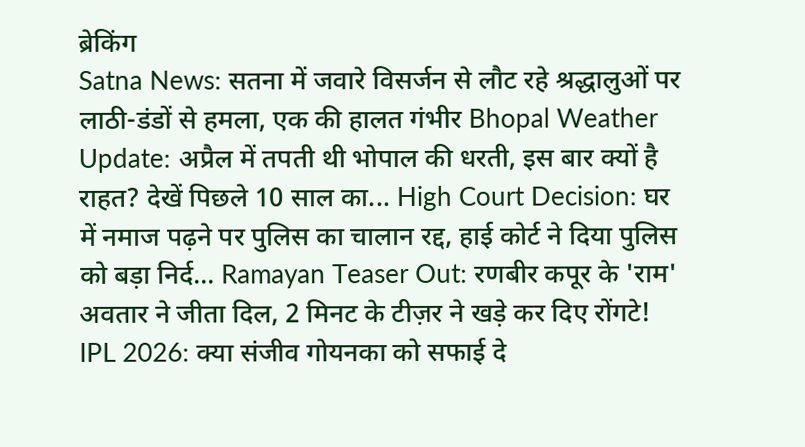ब्रेकिंग
Satna News: सतना में जवारे विसर्जन से लौट रहे श्रद्धालुओं पर लाठी-डंडों से हमला, एक की हालत गंभीर Bhopal Weather Update: अप्रैल में तपती थी भोपाल की धरती, इस बार क्यों है राहत? देखें पिछले 10 साल का... High Court Decision: घर में नमाज पढ़ने पर पुलिस का चालान रद्द, हाई कोर्ट ने दिया पुलिस को बड़ा निर्द... Ramayan Teaser Out: रणबीर कपूर के 'राम' अवतार ने जीता दिल, 2 मिनट के टीज़र ने खड़े कर दिए रोंगटे! IPL 2026: क्या संजीव गोयनका को सफाई दे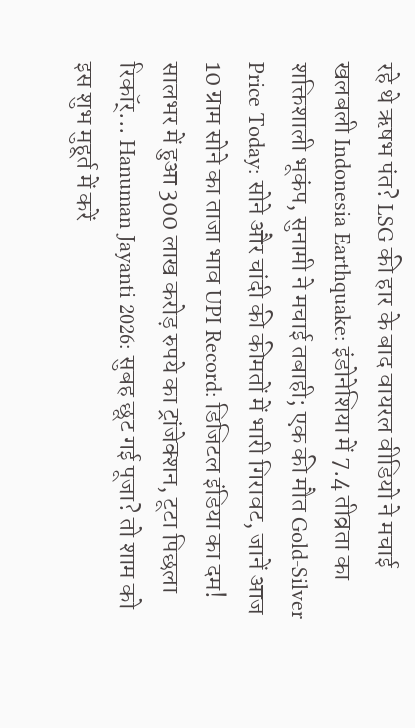रहे थे ऋषभ पंत? LSG की हार के बाद वायरल वीडियो ने मचाई खलबली Indonesia Earthquake: इंडोनेशिया में 7.4 तीव्रता का शक्तिशाली भूकंप, सुनामी ने मचाई तबाही; एक की मौत Gold-Silver Price Today: सोने और चांदी की कीमतों में भारी गिरावट, जानें आज 10 ग्राम सोने का ताजा भाव UPI Record: डिजिटल इंडिया का दम! सालभर में हुआ 300 लाख करोड़ रुपये का ट्रांजेक्शन, टूटा पिछला रिकॉर्... Hanuman Jayanti 2026: सुबह छूट गई पूजा? तो शाम को इस शुभ मुहूर्त में करें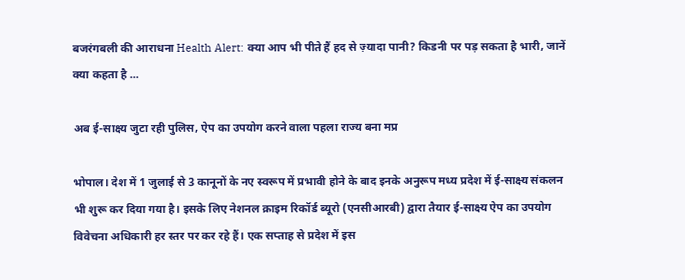बजरंगबली की आराधना Health Alert: क्या आप भी पीते हैं हद से ज़्यादा पानी? किडनी पर पड़ सकता है भारी, जानें क्या कहता है ...

अब ई-साक्ष्य जुटा रही पुलिस, ऐप का उपयोग करने वाला पहला राज्य बना मप्र

भोपाल। देश में 1 जुलाई से 3 कानूनों के नए स्वरूप में प्रभावी होने के बाद इनके अनुरूप मध्य प्रदेश में ई-साक्ष्य संकलन भी शुरू कर दिया गया है। इसके लिए नेशनल क्राइम रिकॉर्ड ब्यूरो (एनसीआरबी) द्वारा तैयार ई-साक्ष्य ऐप का उपयोग विवेचना अधिकारी हर स्तर पर कर रहे हैं। एक सप्ताह से प्रदेश में इस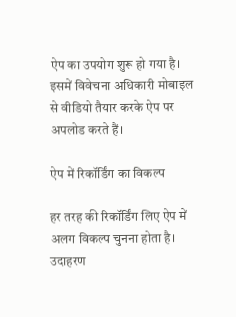ऐप का उपयोग शुरू हो गया है। इसमें विवेचना अधिकारी मोबाइल से वीडियो तैयार करके ऐप पर अपलोड करते हैं।

ऐप में रिकॉर्डिंग का विकल्प

हर तरह की रिकॉर्डिंग लिए ऐप में अलग विकल्प चुनना होता है। उदाहरण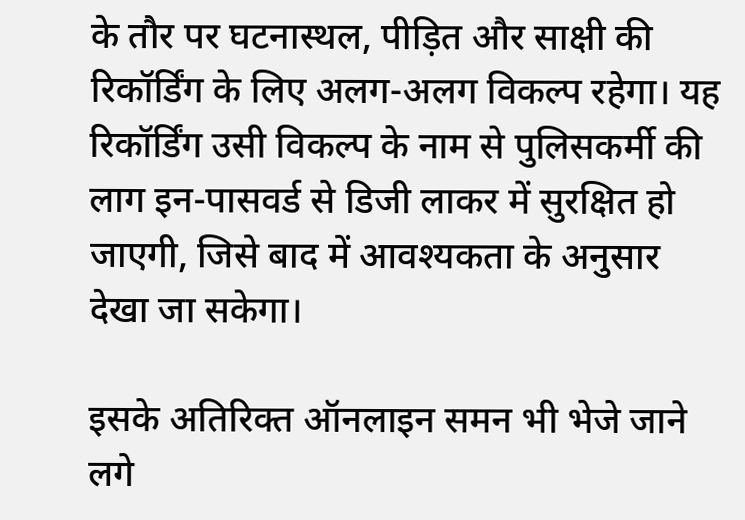के तौर पर घटनास्थल, पीड़ित और साक्षी की रिकॉर्डिंग के लिए अलग-अलग विकल्प रहेगा। यह रिकॉर्डिंग उसी विकल्प के नाम से पुलिसकर्मी की लाग इन-पासवर्ड से डिजी लाकर में सुरक्षित हो जाएगी, जिसे बाद में आवश्यकता के अनुसार देखा जा सकेगा।

इसके अतिरिक्त ऑनलाइन समन भी भेजे जाने लगे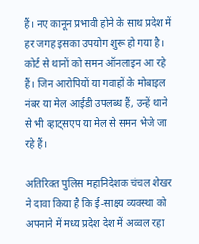हैं। नए कानून प्रभावी होने के साथ प्रदेश में हर जगह इसका उपयोग शुरू हो गया है। कोर्ट से थानों को समन ऑनलाइन आ रहे हैं। जिन आरोपियों या गवाहों के मोबाइल नंबर या मेल आईडी उपलब्ध हैं, उन्हें थाने से भी व्हाट्सएप या मेल से समन भेजे जा रहे हैं।

अतिरिक्त पुलिस महानिदेशक चंचल शेखर ने दावा किया है कि ई-साक्ष्य व्यवस्था को अपनाने में मध्य प्रदेश देश में अव्वल रहा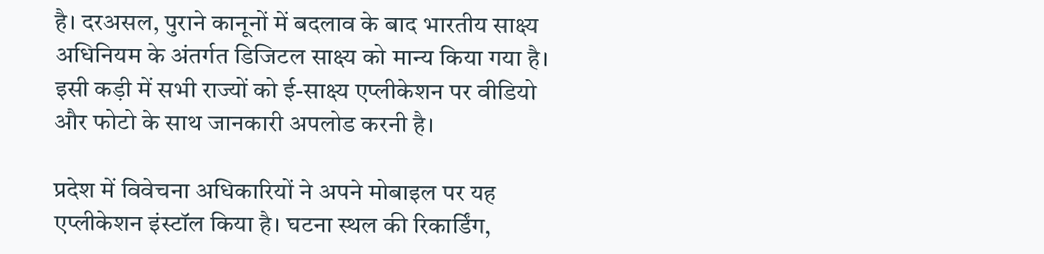है। दरअसल, पुराने कानूनों में बदलाव के बाद भारतीय साक्ष्य अधिनियम के अंतर्गत डिजिटल साक्ष्य को मान्य किया गया है। इसी कड़ी में सभी राज्यों को ई-साक्ष्य एप्लीकेशन पर वीडियो और फोटो के साथ जानकारी अपलोड करनी है।

प्रदेश में विवेचना अधिकारियों ने अपने मोबाइल पर यह एप्लीकेशन इंस्टॉल किया है। घटना स्थल की रिकार्डिंग,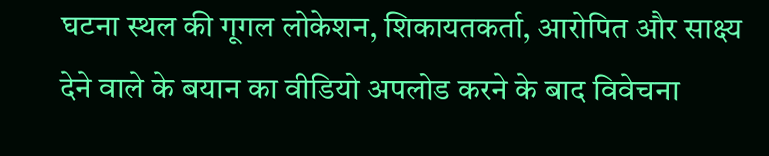घटना स्थल की गूगल लोकेशन, शिकायतकर्ता, आरोपित और साक्ष्य देने वाले के बयान का वीडियो अपलोड करने के बाद विवेचना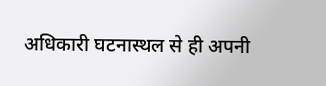अधिकारी घटनास्थल से ही अपनी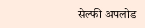सेल्फी अपलोड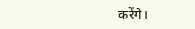करेंगे।